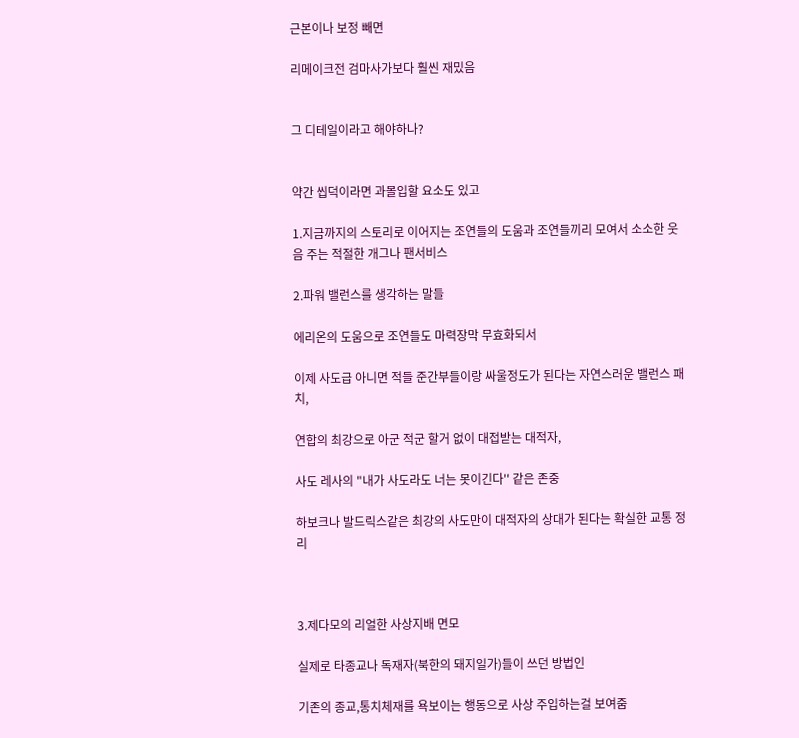근본이나 보정 빼면

리메이크전 검마사가보다 훨씬 재밌음


그 디테일이라고 해야하나?


약간 씹덕이라면 과몰입할 요소도 있고

1.지금까지의 스토리로 이어지는 조연들의 도움과 조연들끼리 모여서 소소한 웃음 주는 적절한 개그나 팬서비스

2.파워 밸런스를 생각하는 말들

에리온의 도움으로 조연들도 마력장막 무효화되서

이제 사도급 아니면 적들 준간부들이랑 싸울정도가 된다는 자연스러운 밸런스 패치,

연합의 최강으로 아군 적군 할거 없이 대접받는 대적자,

사도 레사의 "내가 사도라도 너는 못이긴다'' 같은 존중

하보크나 발드릭스같은 최강의 사도만이 대적자의 상대가 된다는 확실한 교통 정리



3.제다모의 리얼한 사상지배 면모

실제로 타종교나 독재자(북한의 돼지일가)들이 쓰던 방법인

기존의 종교,통치체재를 욕보이는 행동으로 사상 주입하는걸 보여줌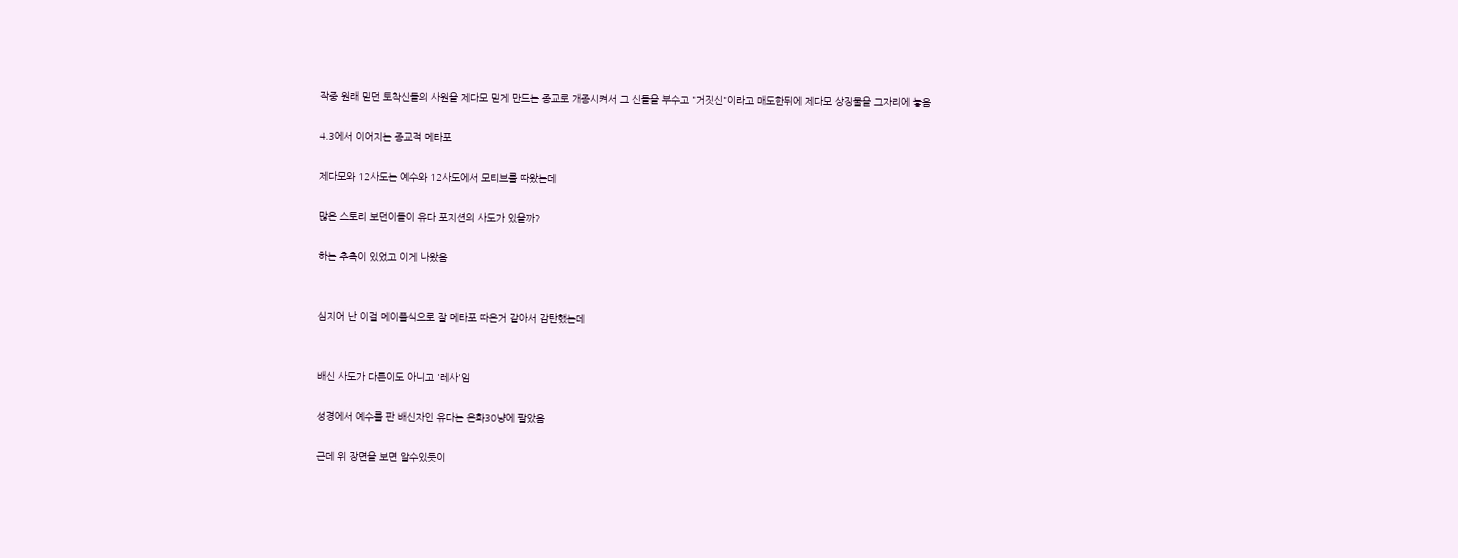작중 원래 믿던 토착신들의 사원을 제다모 믿게 만드는 종교로 개종시켜서 그 신들을 부수고 "거짓신"이라고 매도한뒤에 제다모 상징물을 그자리에 놓음

4.3에서 이어지는 종교적 메타포

제다모와 12사도는 예수와 12사도에서 모티브를 따왔는데

많은 스토리 보던이들이 유다 포지션의 사도가 있을까?

하는 추측이 있었고 이게 나왔음


심지어 난 이걸 메이플식으로 잘 메타포 따온거 같아서 감탄했는데


배신 사도가 다른이도 아니고 '레사'임

성경에서 예수를 판 배신자인 유다는 은화30냥에 팔았음

근데 위 장면을 보면 알수있듯이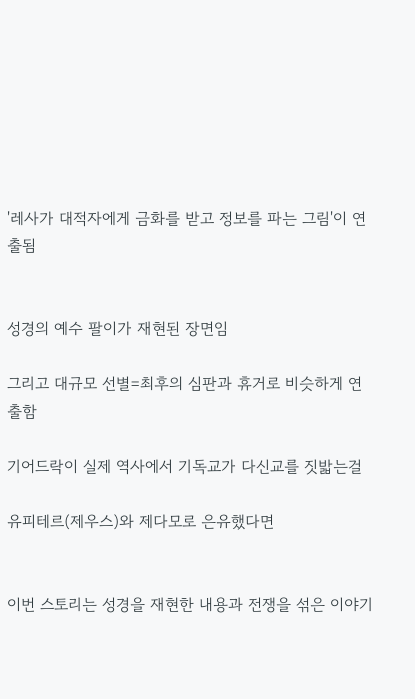'레사가 대적자에게 금화를 받고 정보를 파는 그림'이 연출됨


성경의 예수 팔이가 재현된 장면임

그리고 대규모 선별=최후의 심판과 휴거로 비슷하게 연출함

기어드락이 실제 역사에서 기독교가 다신교를 짓밟는걸

유피테르(제우스)와 제다모로 은유했다면


이번 스토리는 성경을 재현한 내용과 전쟁을 섞은 이야기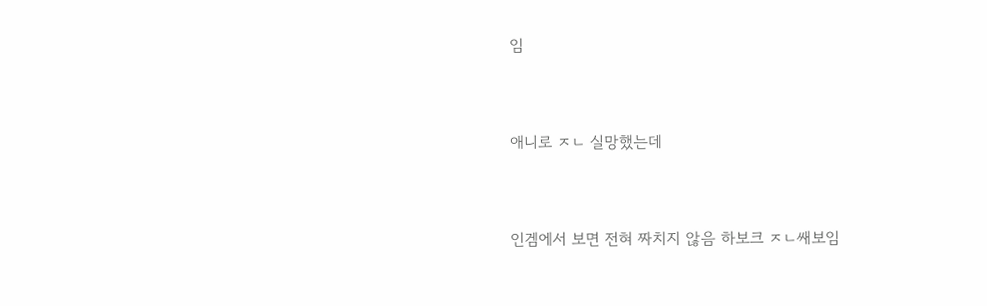임


애니로 ㅈㄴ 실망했는데


인겜에서 보면 전혀 짜치지 않음 하보크 ㅈㄴ쌔보임